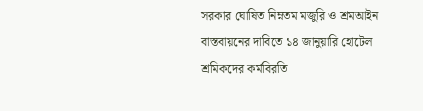সরকার ঘোষিত নিম্নতম মজুরি ও শ্রমআইন বাস্তবায়নের দাবিতে ১৪ জানুয়ারি হোটেল শ্রমিকদের কর্মবিরতি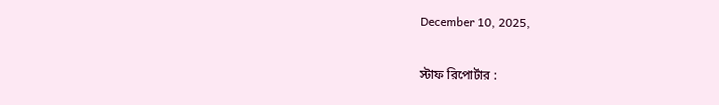December 10, 2025,

স্টাফ রিপোর্টার :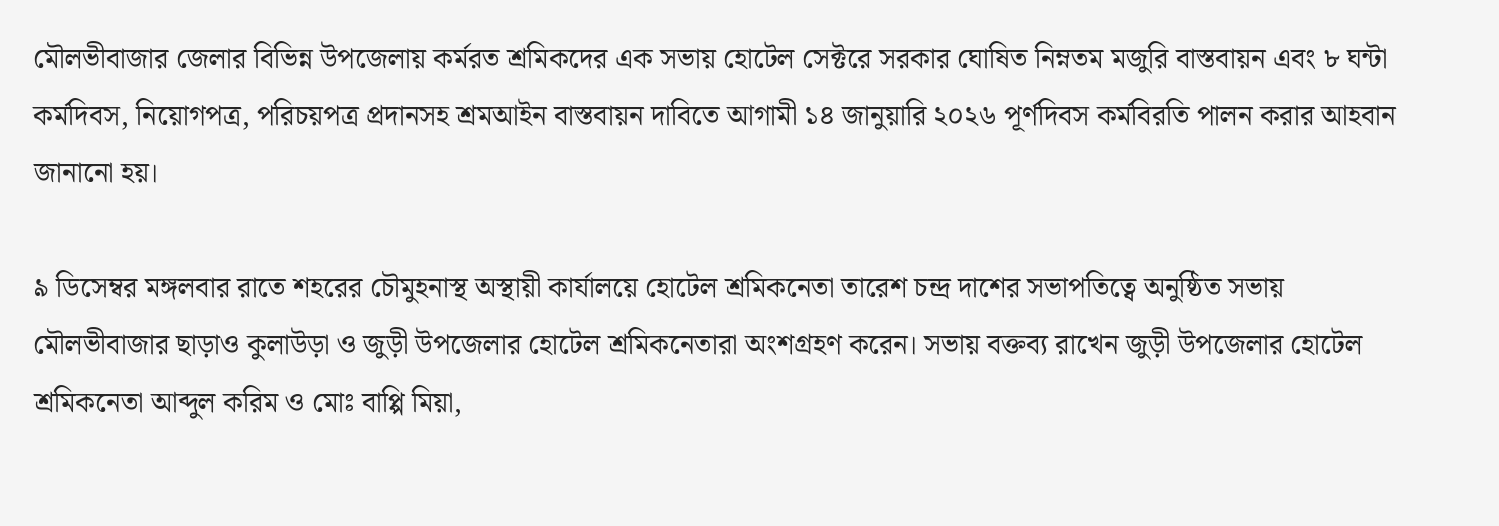মৌলভীবাজার জেলার বিভিন্ন উপজেলায় কর্মরত শ্রমিকদের এক সভায় হোটেল সেক্টরে সরকার ঘোষিত নিম্নতম মজুরি বাস্তবায়ন এবং ৮ ঘন্টা কর্মদিবস, নিয়োগপত্র, পরিচয়পত্র প্রদানসহ শ্রমআইন বাস্তবায়ন দাবিতে আগামী ১৪ জানুয়ারি ২০২৬ পূর্ণদিবস কর্মবিরতি পালন করার আহবান জানানো হয়।

৯ ডিসেম্বর মঙ্গলবার রাতে শহরের চৌমুহনাস্থ অস্থায়ী কার্যালয়ে হোটেল শ্রমিকনেতা তারেশ চন্দ্র দাশের সভাপতিত্বে অনুষ্ঠিত সভায় মৌলভীবাজার ছাড়াও কুলাউড়া ও জুড়ী উপজেলার হোটেল শ্রমিকনেতারা অংশগ্রহণ করেন। সভায় বক্তব্য রাখেন জুড়ী উপজেলার হোটেল শ্রমিকনেতা আব্দুল করিম ও মোঃ বাপ্পি মিয়া,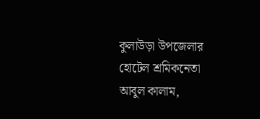কুলাউড়া উপজেলার হোটেল শ্রমিকনেতা আবুল কালাম,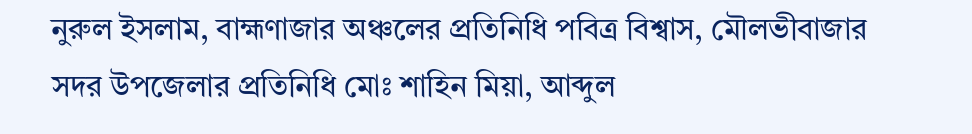নুরুল ইসলাম, বাহ্মণাজার অঞ্চলের প্রতিনিধি পবিত্র বিশ্বাস, মৌলভীবাজার সদর উপজেলার প্রতিনিধি মোঃ শাহিন মিয়া, আব্দুল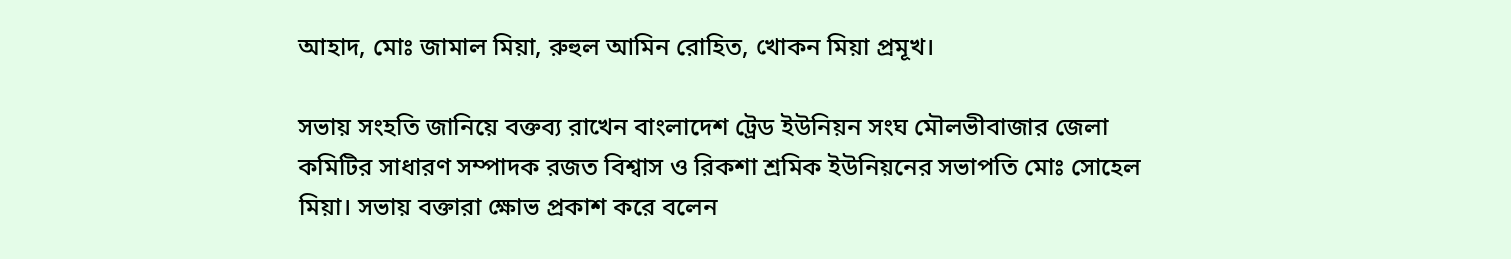আহাদ, মোঃ জামাল মিয়া, রুহুল আমিন রোহিত, খোকন মিয়া প্রমূখ।

সভায় সংহতি জানিয়ে বক্তব্য রাখেন বাংলাদেশ ট্রেড ইউনিয়ন সংঘ মৌলভীবাজার জেলা কমিটির সাধারণ সম্পাদক রজত বিশ্বাস ও রিকশা শ্রমিক ইউনিয়নের সভাপতি মোঃ সোহেল মিয়া। সভায় বক্তারা ক্ষোভ প্রকাশ করে বলেন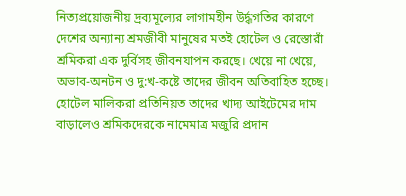নিত্যপ্রয়োজনীয় দ্রব্যমূল্যের লাগামহীন উর্দ্ধগতির কারণে দেশের অন্যান্য শ্রমজীবী মানুষের মতই হোটেল ও রেস্তোরাঁ শ্রমিকরা এক দুর্বিসহ জীবনযাপন করছে। খেয়ে না খেয়ে, অভাব-অনটন ও দু:খ-কষ্টে তাদের জীবন অতিবাহিত হচ্ছে। হোটেল মালিকরা প্রতিনিয়ত তাদের খাদ্য আইটেমের দাম বাড়ালেও শ্রমিকদেরকে নামেমাত্র মজুরি প্রদান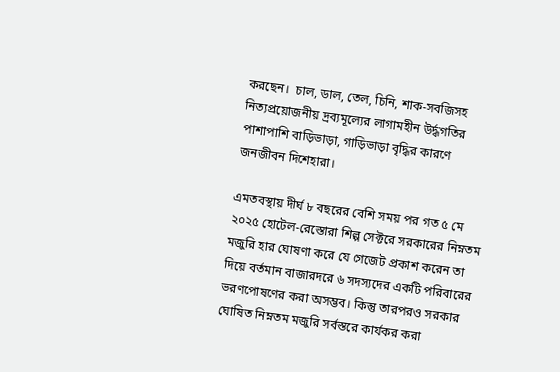করছেন।  চাল, ডাল, তেল, চিনি, শাক-সবজিসহ নিত্যপ্রয়োজনীয় দ্রব্যমূল্যের লাগামহীন উর্দ্ধগতির পাশাপাশি বাড়িভাড়া, গাড়িভাড়া বৃদ্ধির কারণে জনজীবন দিশেহারা।

এমতবস্থায় দীর্ঘ ৮ বছরের বেশি সময় পর গত ৫ মে ২০২৫ হোটেল-রেস্তোরা শিল্প সেক্টরে সরকারের নিম্নতম মজুরি হার ঘোষণা করে যে গেজেট প্রকাশ করেন তা দিয়ে বর্তমান বাজারদরে ৬ সদস্যদের একটি পরিবারের ভরণপোষণের করা অসম্ভব। কিন্তু তারপরও সরকার ঘোষিত নিম্নতম মজুরি সর্বস্তরে কার্যকর করা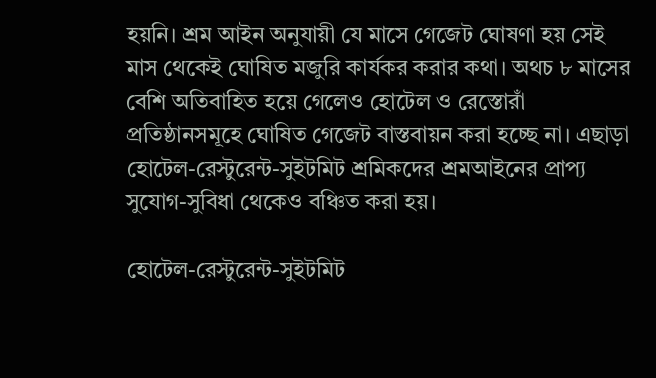হয়নি। শ্রম আইন অনুযায়ী যে মাসে গেজেট ঘোষণা হয় সেই মাস থেকেই ঘোষিত মজুরি কার্যকর করার কথা। অথচ ৮ মাসের বেশি অতিবাহিত হয়ে গেলেও হোটেল ও রেস্তোরাঁ প্রতিষ্ঠানসমূহে ঘোষিত গেজেট বাস্তবায়ন করা হচ্ছে না। এছাড়া হোটেল-রেস্টুরেন্ট-সুইটমিট শ্রমিকদের শ্রমআইনের প্রাপ্য সুযোগ-সুবিধা থেকেও বঞ্চিত করা হয়।

হোটেল-রেস্টুরেন্ট-সুইটমিট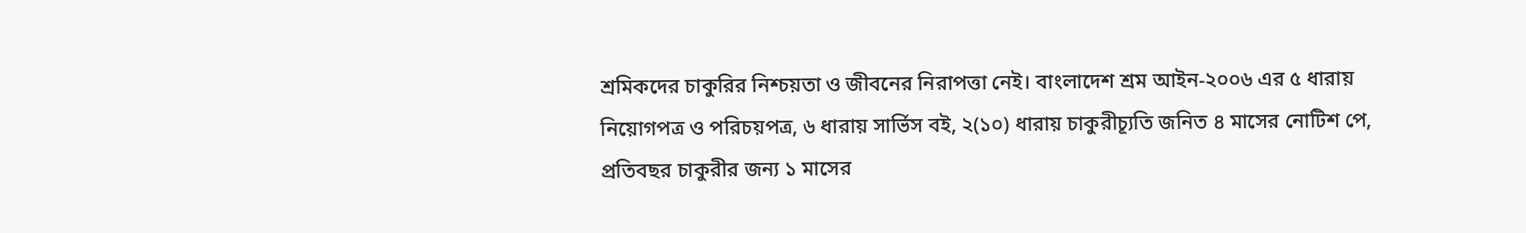শ্রমিকদের চাকুরির নিশ্চয়তা ও জীবনের নিরাপত্তা নেই। বাংলাদেশ শ্রম আইন-২০০৬ এর ৫ ধারায় নিয়োগপত্র ও পরিচয়পত্র, ৬ ধারায় সার্ভিস বই, ২(১০) ধারায় চাকুরীচ্যূতি জনিত ৪ মাসের নোটিশ পে, প্রতিবছর চাকুরীর জন্য ১ মাসের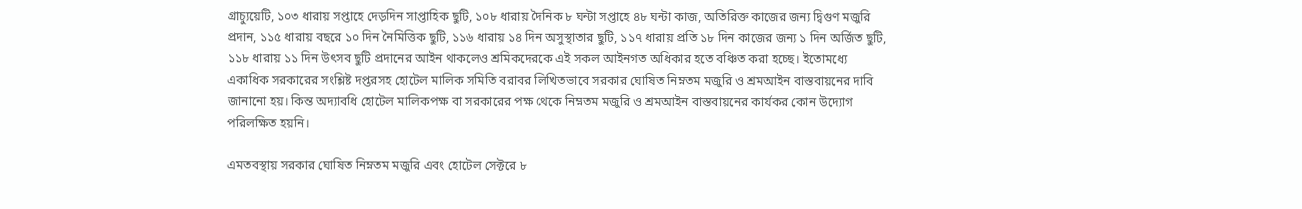গ্রাচ্যুয়েটি, ১০৩ ধারায় সপ্তাহে দেড়দিন সাপ্তাহিক ছুটি, ১০৮ ধারায় দৈনিক ৮ ঘন্টা সপ্তাহে ৪৮ ঘন্টা কাজ, অতিরিক্ত কাজের জন্য দ্বিগুণ মজুরি প্রদান, ১১৫ ধারায় বছরে ১০ দিন নৈমিত্তিক ছুটি, ১১৬ ধারায় ১৪ দিন অসুস্থাতার ছুটি, ১১৭ ধারায় প্রতি ১৮ দিন কাজের জন্য ১ দিন অর্জিত ছুটি, ১১৮ ধারায় ১১ দিন উৎসব ছুটি প্রদানের আইন থাকলেও শ্রমিকদেরকে এই সকল আইনগত অধিকার হতে বঞ্চিত করা হচ্ছে। ইতোমধ্যে একাধিক সরকারের সংশ্লিষ্ট দপ্তরসহ হোটেল মালিক সমিতি বরাবর লিখিতভাবে সরকার ঘোষিত নিম্নতম মজুরি ও শ্রমআইন বাস্তবায়নের দাবি জানানো হয়। কিন্ত অদ্যাবধি হোটেল মালিকপক্ষ বা সরকারের পক্ষ থেকে নিম্নতম মজুরি ও শ্রমআইন বাস্তবায়নের কার্যকর কোন উদ্যোগ পরিলক্ষিত হয়নি।

এমতবস্থায় সরকার ঘোষিত নিম্নতম মজুরি এবং হোটেল সেক্টরে ৮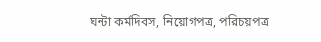ঘন্টা কর্মদিবস, নিয়োগপত্র, পরিচয়পত্র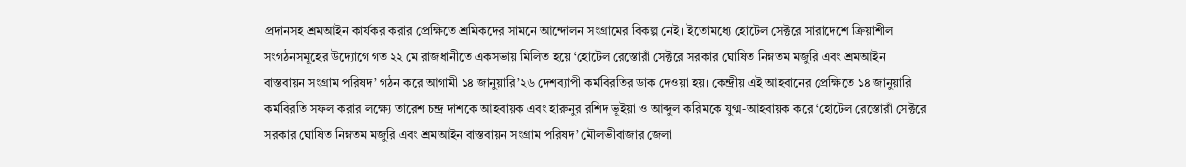প্রদানসহ শ্রমআইন কার্যকর করার প্রেক্ষিতে শ্রমিকদের সামনে আন্দোলন সংগ্রামের বিকল্প নেই। ইতোমধ্যে হোটেল সেক্টরে সারাদেশে ক্রিয়াশীল সংগঠনসমূহের উদ্যোগে গত ২২ মে রাজধানীতে একসভায় মিলিত হয়ে ‘হোটেল রেস্তোরাঁ সেক্টরে সরকার ঘোষিত নিম্নতম মজুরি এবং শ্রমআইন বাস্তবায়ন সংগ্রাম পরিষদ’ গঠন করে আগামী ১৪ জানুয়ারি’২৬ দেশব্যাপী কর্মবিরতির ডাক দেওয়া হয়। কেন্দ্রীয় এই আহবানের প্রেক্ষিতে ১৪ জানুয়ারি কর্মবিরতি সফল করার লক্ষ্যে তারেশ চন্দ্র দাশকে আহবায়ক এবং হারুনুর রশিদ ভূইয়া ও আব্দুল করিমকে যুগ্ম-আহবায়ক করে ‘হোটেল রেস্তোরাঁ সেক্টরে সরকার ঘোষিত নিম্নতম মজুরি এবং শ্রমআইন বাস্তবায়ন সংগ্রাম পরিষদ’ মৌলভীবাজার জেলা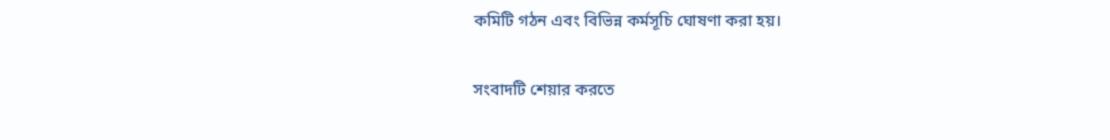কমিটি গঠন এবং বিভিন্ন কর্মসূচি ঘোষণা করা হয়।

সংবাদটি শেয়ার করতে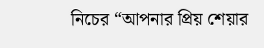নিচের “আপনার প্রিয় শেয়ার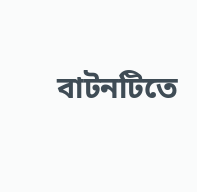বাটনটিতে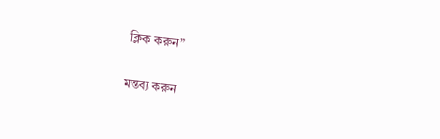ক্লিক করুন”

মন্তব্য করুন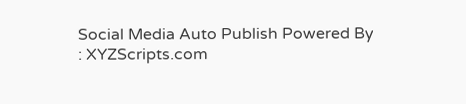Social Media Auto Publish Powered By : XYZScripts.com